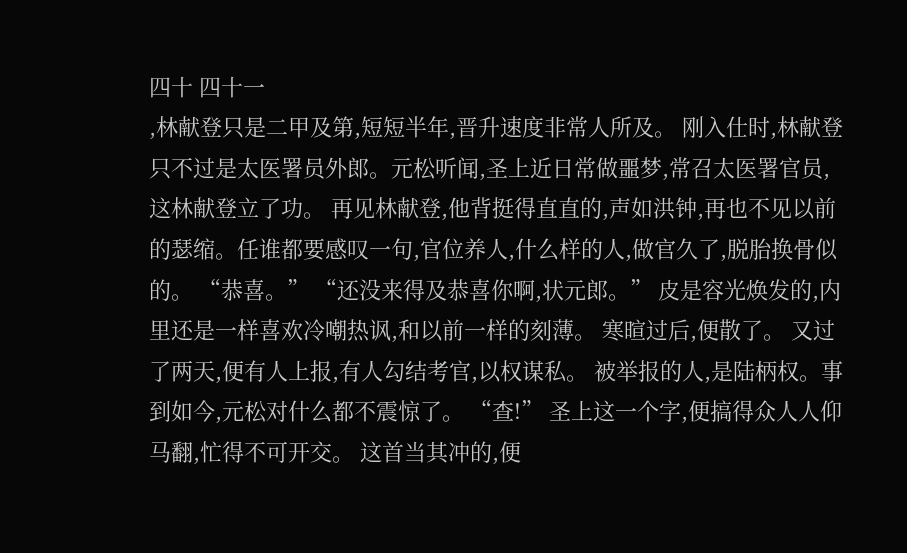四十 四十一
,林献登只是二甲及第,短短半年,晋升速度非常人所及。 刚入仕时,林献登只不过是太医署员外郎。元松听闻,圣上近日常做噩梦,常召太医署官员,这林献登立了功。 再见林献登,他背挺得直直的,声如洪钟,再也不见以前的瑟缩。任谁都要感叹一句,官位养人,什么样的人,做官久了,脱胎换骨似的。 “恭喜。” “还没来得及恭喜你啊,状元郎。” 皮是容光焕发的,内里还是一样喜欢冷嘲热讽,和以前一样的刻薄。 寒暄过后,便散了。 又过了两天,便有人上报,有人勾结考官,以权谋私。 被举报的人,是陆柄权。事到如今,元松对什么都不震惊了。 “查!” 圣上这一个字,便搞得众人人仰马翻,忙得不可开交。 这首当其冲的,便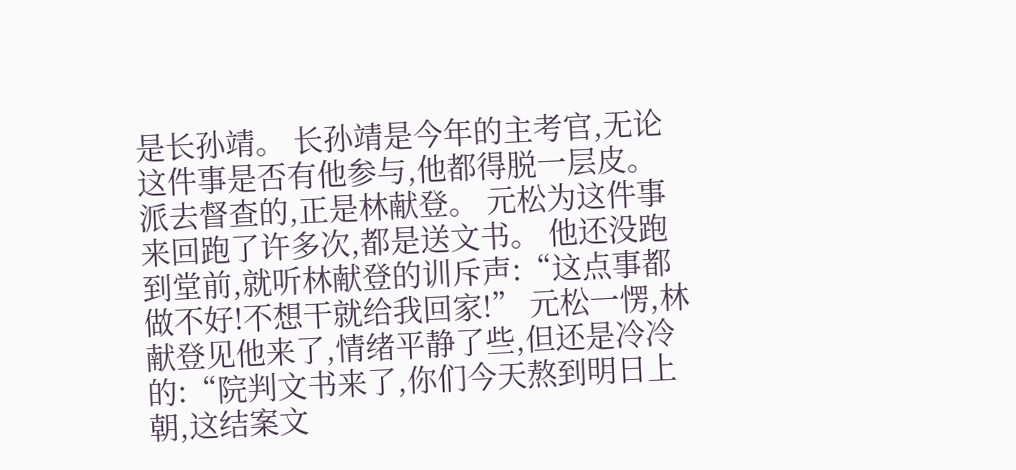是长孙靖。 长孙靖是今年的主考官,无论这件事是否有他参与,他都得脱一层皮。 派去督查的,正是林献登。 元松为这件事来回跑了许多次,都是送文书。 他还没跑到堂前,就听林献登的训斥声:“这点事都做不好!不想干就给我回家!” 元松一愣,林献登见他来了,情绪平静了些,但还是冷冷的:“院判文书来了,你们今天熬到明日上朝,这结案文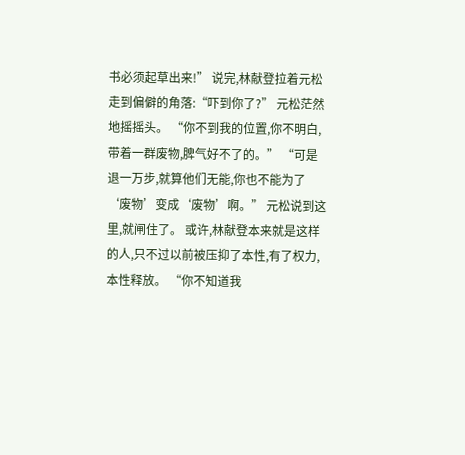书必须起草出来!” 说完,林献登拉着元松走到偏僻的角落:“吓到你了?” 元松茫然地摇摇头。 “你不到我的位置,你不明白,带着一群废物,脾气好不了的。” “可是退一万步,就算他们无能,你也不能为了‘废物’变成‘废物’啊。” 元松说到这里,就闸住了。 或许,林献登本来就是这样的人,只不过以前被压抑了本性,有了权力,本性释放。 “你不知道我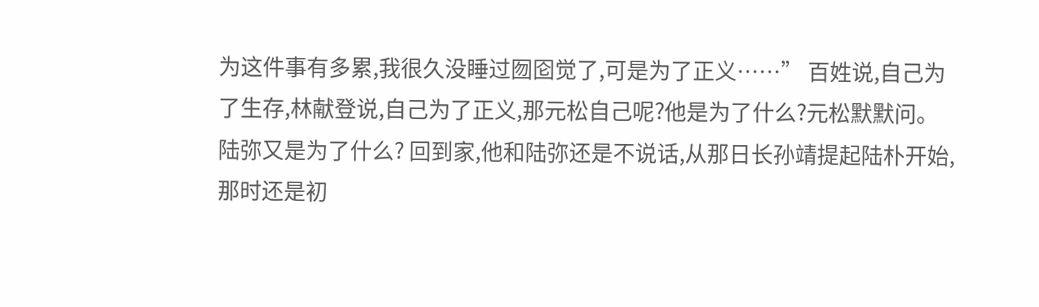为这件事有多累,我很久没睡过囫囵觉了,可是为了正义……” 百姓说,自己为了生存,林献登说,自己为了正义,那元松自己呢?他是为了什么?元松默默问。 陆弥又是为了什么? 回到家,他和陆弥还是不说话,从那日长孙靖提起陆朴开始,那时还是初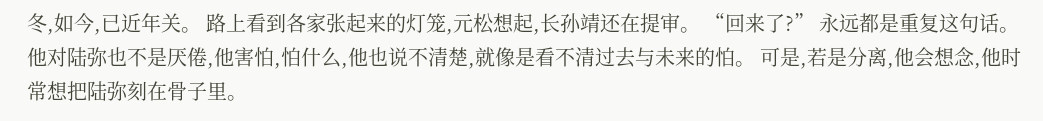冬,如今,已近年关。 路上看到各家张起来的灯笼,元松想起,长孙靖还在提审。 “回来了?” 永远都是重复这句话。 他对陆弥也不是厌倦,他害怕,怕什么,他也说不清楚,就像是看不清过去与未来的怕。 可是,若是分离,他会想念,他时常想把陆弥刻在骨子里。